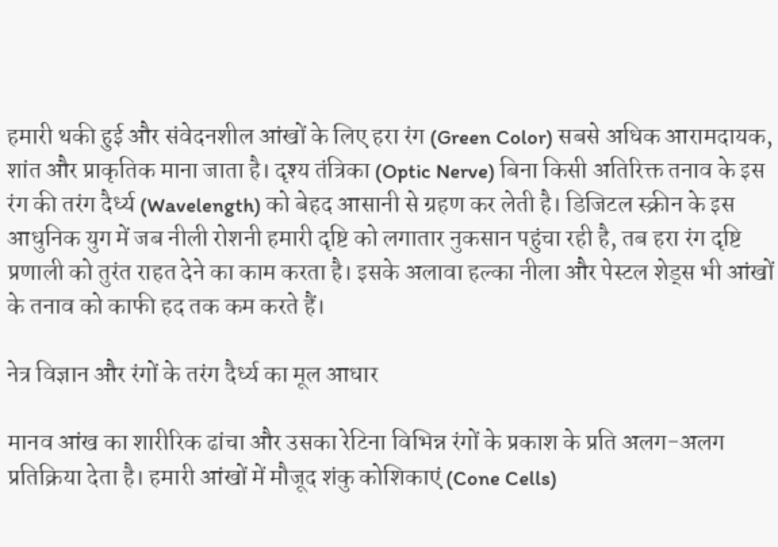हमारी थकी हुई और संवेदनशील आंखों के लिए हरा रंग (Green Color) सबसे अधिक आरामदायक, शांत और प्राकृतिक माना जाता है। दृश्य तंत्रिका (Optic Nerve) बिना किसी अतिरिक्त तनाव के इस रंग की तरंग दैर्ध्य (Wavelength) को बेहद आसानी से ग्रहण कर लेती है। डिजिटल स्क्रीन के इस आधुनिक युग में जब नीली रोशनी हमारी दृष्टि को लगातार नुकसान पहुंचा रही है, तब हरा रंग दृष्टि प्रणाली को तुरंत राहत देने का काम करता है। इसके अलावा हल्का नीला और पेस्टल शेड्स भी आंखों के तनाव को काफी हद तक कम करते हैं।

नेत्र विज्ञान और रंगों के तरंग दैर्ध्य का मूल आधार

मानव आंख का शारीरिक ढांचा और उसका रेटिना विभिन्न रंगों के प्रकाश के प्रति अलग-अलग प्रतिक्रिया देता है। हमारी आंखों में मौजूद शंकु कोशिकाएं (Cone Cells)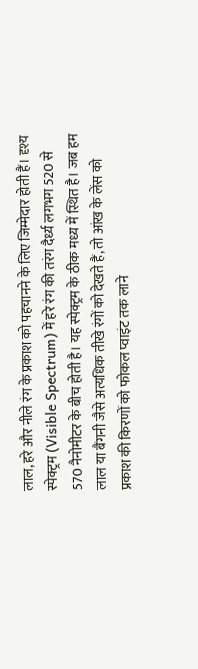लाल, हरे और नीले रंग के प्रकाश को पहचानने के लिए जिम्मेदार होती हैं। दृश्य स्पेक्ट्रम (Visible Spectrum) में हरे रंग की तरंग दैर्ध्य लगभग 520 से 570 नैनोमीटर के बीच होती है। यह स्पेक्ट्रम के ठीक मध्य में स्थित है। जब हम लाल या बैंगनी जैसे अत्यधिक तीखे रंगों को देखते हैं, तो आंख के लेंस को प्रकाश की किरणों को फोकल प्वाइंट तक लाने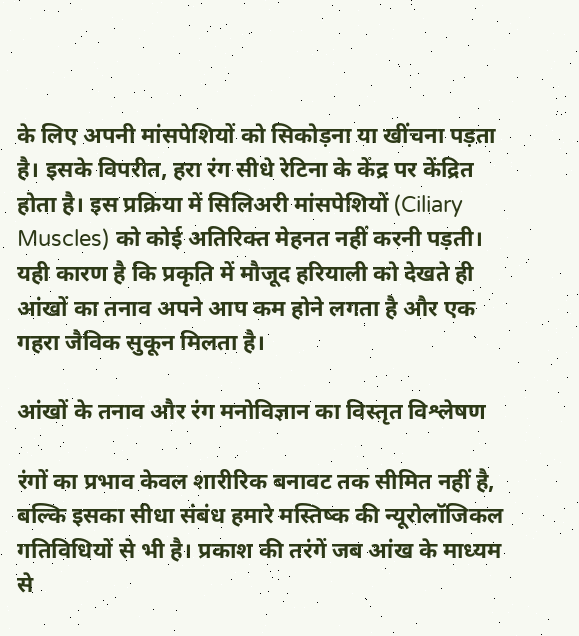के लिए अपनी मांसपेशियों को सिकोड़ना या खींचना पड़ता है। इसके विपरीत, हरा रंग सीधे रेटिना के केंद्र पर केंद्रित होता है। इस प्रक्रिया में सिलिअरी मांसपेशियों (Ciliary Muscles) को कोई अतिरिक्त मेहनत नहीं करनी पड़ती। यही कारण है कि प्रकृति में मौजूद हरियाली को देखते ही आंखों का तनाव अपने आप कम होने लगता है और एक गहरा जैविक सुकून मिलता है।

आंखों के तनाव और रंग मनोविज्ञान का विस्तृत विश्लेषण

रंगों का प्रभाव केवल शारीरिक बनावट तक सीमित नहीं है, बल्कि इसका सीधा संबंध हमारे मस्तिष्क की न्यूरोलॉजिकल गतिविधियों से भी है। प्रकाश की तरंगें जब आंख के माध्यम से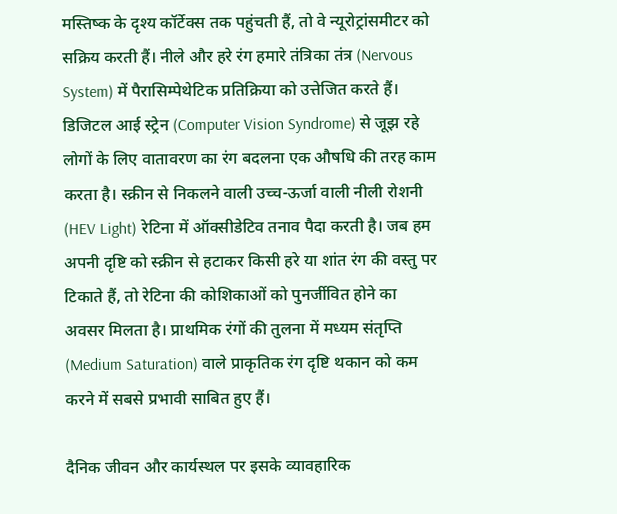मस्तिष्क के दृश्य कॉर्टेक्स तक पहुंचती हैं, तो वे न्यूरोट्रांसमीटर को सक्रिय करती हैं। नीले और हरे रंग हमारे तंत्रिका तंत्र (Nervous System) में पैरासिम्पेथेटिक प्रतिक्रिया को उत्तेजित करते हैं। डिजिटल आई स्ट्रेन (Computer Vision Syndrome) से जूझ रहे लोगों के लिए वातावरण का रंग बदलना एक औषधि की तरह काम करता है। स्क्रीन से निकलने वाली उच्च-ऊर्जा वाली नीली रोशनी (HEV Light) रेटिना में ऑक्सीडेटिव तनाव पैदा करती है। जब हम अपनी दृष्टि को स्क्रीन से हटाकर किसी हरे या शांत रंग की वस्तु पर टिकाते हैं, तो रेटिना की कोशिकाओं को पुनर्जीवित होने का अवसर मिलता है। प्राथमिक रंगों की तुलना में मध्यम संतृप्ति (Medium Saturation) वाले प्राकृतिक रंग दृष्टि थकान को कम करने में सबसे प्रभावी साबित हुए हैं।

दैनिक जीवन और कार्यस्थल पर इसके व्यावहारिक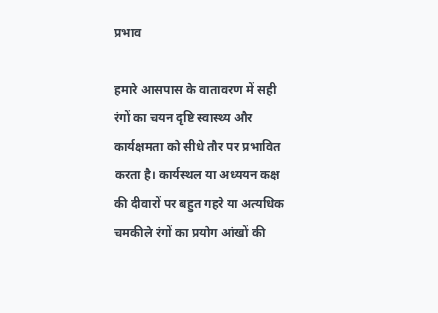प्रभाव

हमारे आसपास के वातावरण में सही रंगों का चयन दृष्टि स्वास्थ्य और कार्यक्षमता को सीधे तौर पर प्रभावित करता है। कार्यस्थल या अध्ययन कक्ष की दीवारों पर बहुत गहरे या अत्यधिक चमकीले रंगों का प्रयोग आंखों की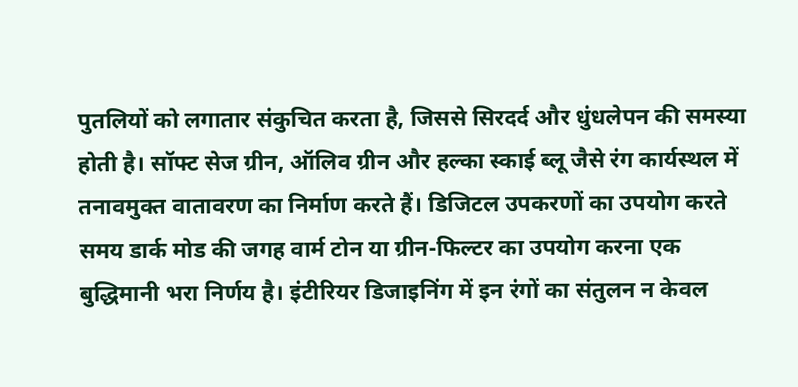पुतलियों को लगातार संकुचित करता है, जिससे सिरदर्द और धुंधलेपन की समस्या होती है। सॉफ्ट सेज ग्रीन, ऑलिव ग्रीन और हल्का स्काई ब्लू जैसे रंग कार्यस्थल में तनावमुक्त वातावरण का निर्माण करते हैं। डिजिटल उपकरणों का उपयोग करते समय डार्क मोड की जगह वार्म टोन या ग्रीन-फिल्टर का उपयोग करना एक बुद्धिमानी भरा निर्णय है। इंटीरियर डिजाइनिंग में इन रंगों का संतुलन न केवल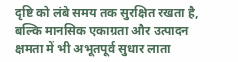दृष्टि को लंबे समय तक सुरक्षित रखता है, बल्कि मानसिक एकाग्रता और उत्पादन क्षमता में भी अभूतपूर्व सुधार लाता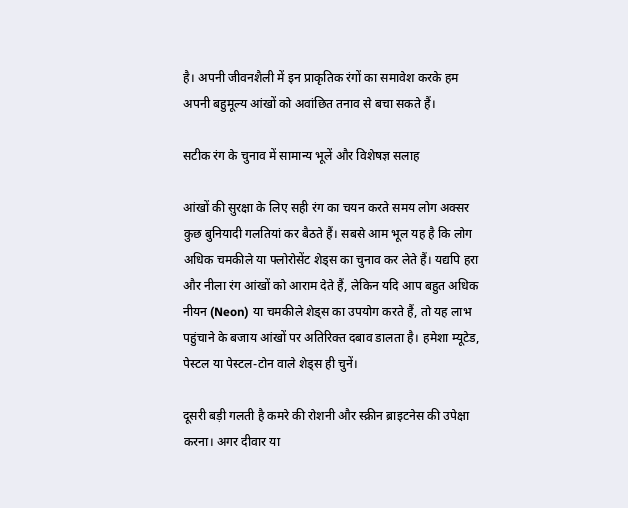है। अपनी जीवनशैली में इन प्राकृतिक रंगों का समावेश करके हम अपनी बहुमूल्य आंखों को अवांछित तनाव से बचा सकते हैं।

सटीक रंग के चुनाव में सामान्य भूलें और विशेषज्ञ सलाह

आंखों की सुरक्षा के लिए सही रंग का चयन करते समय लोग अक्सर कुछ बुनियादी गलतियां कर बैठते हैं। सबसे आम भूल यह है कि लोग अधिक चमकीले या फ्लोरोसेंट शेड्स का चुनाव कर लेते हैं। यद्यपि हरा और नीला रंग आंखों को आराम देते हैं, लेकिन यदि आप बहुत अधिक नीयन (Neon) या चमकीले शेड्स का उपयोग करते हैं, तो यह लाभ पहुंचाने के बजाय आंखों पर अतिरिक्त दबाव डालता है। हमेशा म्यूटेड, पेस्टल या पेस्टल-टोन वाले शेड्स ही चुनें।

दूसरी बड़ी गलती है कमरे की रोशनी और स्क्रीन ब्राइटनेस की उपेक्षा करना। अगर दीवार या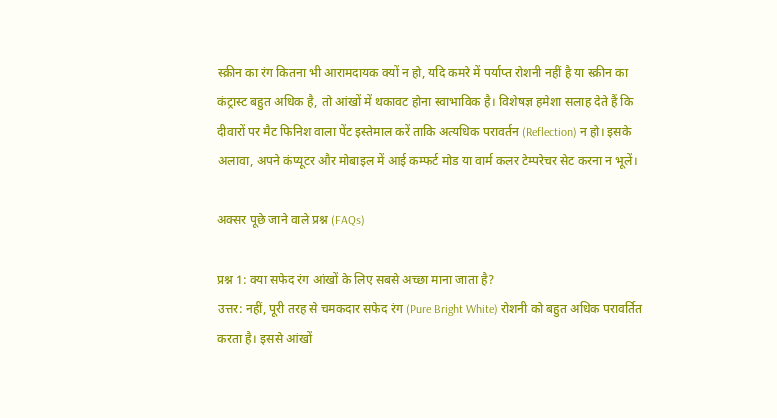स्क्रीन का रंग कितना भी आरामदायक क्यों न हो, यदि कमरे में पर्याप्त रोशनी नहीं है या स्क्रीन का कंट्रास्ट बहुत अधिक है, तो आंखों में थकावट होना स्वाभाविक है। विशेषज्ञ हमेशा सलाह देते हैं कि दीवारों पर मैट फिनिश वाला पेंट इस्तेमाल करें ताकि अत्यधिक परावर्तन (Reflection) न हो। इसके अलावा, अपने कंप्यूटर और मोबाइल में आई कम्फर्ट मोड या वार्म कलर टेम्परेचर सेट करना न भूलें।

अक्सर पूछे जाने वाले प्रश्न (FAQs)

प्रश्न 1: क्या सफेद रंग आंखों के लिए सबसे अच्छा माना जाता है?
उत्तर: नहीं, पूरी तरह से चमकदार सफेद रंग (Pure Bright White) रोशनी को बहुत अधिक परावर्तित करता है। इससे आंखों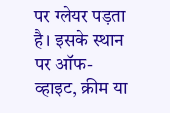पर ग्लेयर पड़ता है। इसके स्थान पर ऑफ-व्हाइट, क्रीम या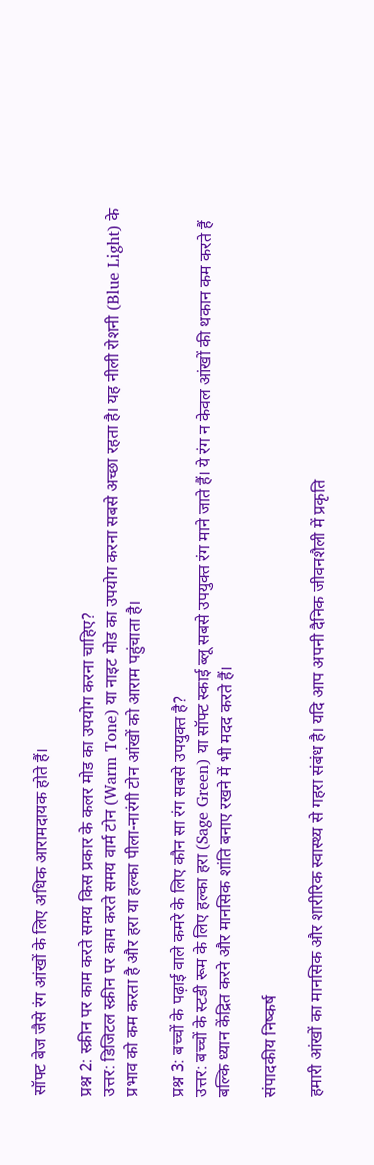सॉफ्ट बेज जैसे रंग आंखों के लिए अधिक आरामदायक होते हैं।

प्रश्न 2: स्क्रीन पर काम करते समय किस प्रकार के कलर मोड का उपयोग करना चाहिए?
उत्तर: डिजिटल स्क्रीन पर काम करते समय वार्म टोन (Warm Tone) या नाइट मोड का उपयोग करना सबसे अच्छा रहता है। यह नीली रोशनी (Blue Light) के प्रभाव को कम करता है और हरा या हल्का पीला-नारंगी टोन आंखों को आराम पहुंचाता है।

प्रश्न 3: बच्चों के पढ़ाई वाले कमरे के लिए कौन सा रंग सबसे उपयुक्त है?
उत्तर: बच्चों के स्टडी रूम के लिए हल्का हरा (Sage Green) या सॉफ्ट स्काई ब्लू सबसे उपयुक्त रंग माने जाते हैं। ये रंग न केवल आंखों की थकान कम करते हैं बल्कि ध्यान केंद्रित करने और मानसिक शांति बनाए रखने में भी मदद करते हैं।

संपादकीय निष्कर्ष

हमारी आंखों का मानसिक और शारीरिक स्वास्थ्य से गहरा संबंध है। यदि आप अपनी दैनिक जीवनशैली में प्रकृति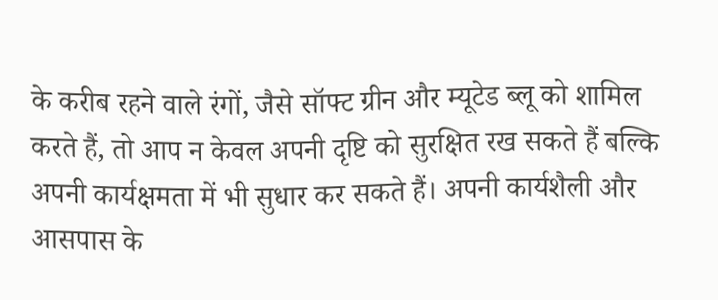के करीब रहने वाले रंगों, जैसे सॉफ्ट ग्रीन और म्यूटेड ब्लू को शामिल करते हैं, तो आप न केवल अपनी दृष्टि को सुरक्षित रख सकते हैं बल्कि अपनी कार्यक्षमता में भी सुधार कर सकते हैं। अपनी कार्यशैली और आसपास के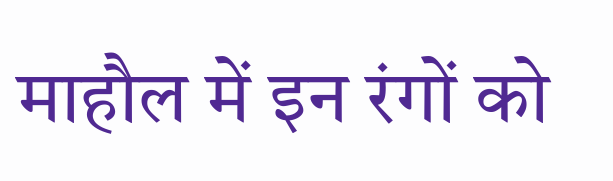माहौल में इन रंगों को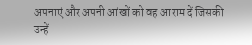अपनाएं और अपनी आंखों को वह आराम दें जिसकी उन्हें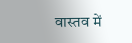वास्तव में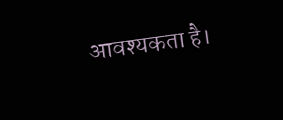आवश्यकता है।